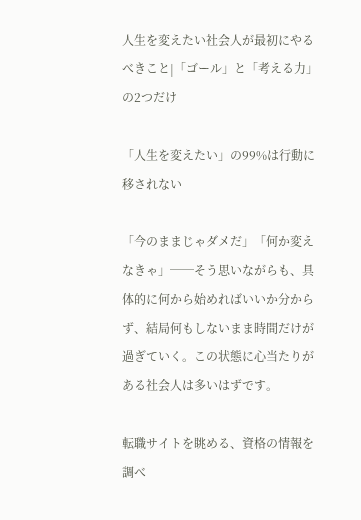人生を変えたい社会人が最初にやるべきこと|「ゴール」と「考える力」の2つだけ

「人生を変えたい」の99%は行動に移されない

「今のままじゃダメだ」「何か変えなきゃ」──そう思いながらも、具体的に何から始めればいいか分からず、結局何もしないまま時間だけが過ぎていく。この状態に心当たりがある社会人は多いはずです。

転職サイトを眺める、資格の情報を調べ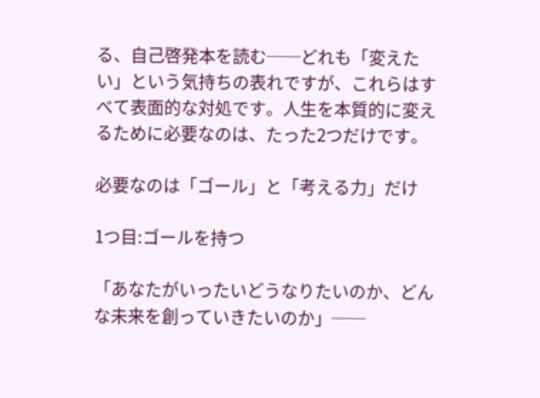る、自己啓発本を読む──どれも「変えたい」という気持ちの表れですが、これらはすべて表面的な対処です。人生を本質的に変えるために必要なのは、たった2つだけです。

必要なのは「ゴール」と「考える力」だけ

1つ目:ゴールを持つ

「あなたがいったいどうなりたいのか、どんな未来を創っていきたいのか」──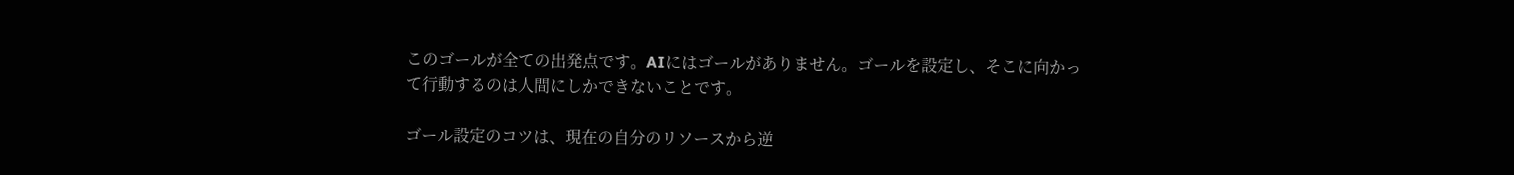このゴールが全ての出発点です。AIにはゴールがありません。ゴールを設定し、そこに向かって行動するのは人間にしかできないことです。

ゴール設定のコツは、現在の自分のリソースから逆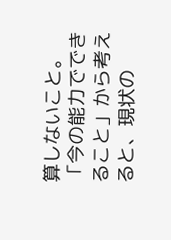算しないこと。「今の能力でできること」から考えると、現状の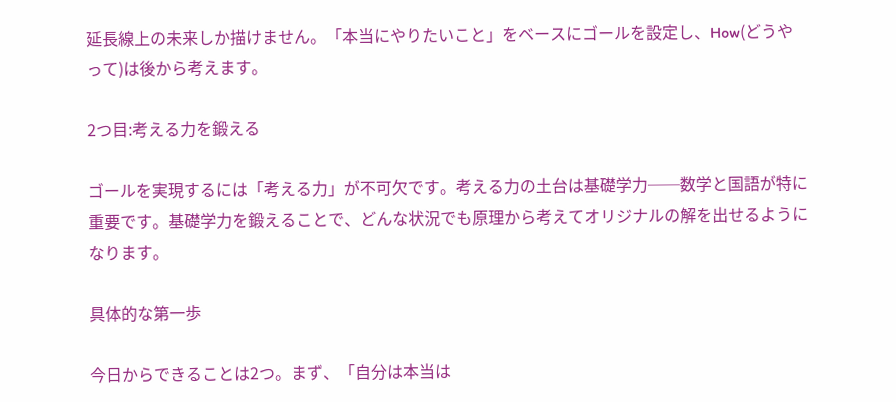延長線上の未来しか描けません。「本当にやりたいこと」をベースにゴールを設定し、How(どうやって)は後から考えます。

2つ目:考える力を鍛える

ゴールを実現するには「考える力」が不可欠です。考える力の土台は基礎学力──数学と国語が特に重要です。基礎学力を鍛えることで、どんな状況でも原理から考えてオリジナルの解を出せるようになります。

具体的な第一歩

今日からできることは2つ。まず、「自分は本当は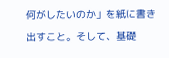何がしたいのか」を紙に書き出すこと。そして、基礎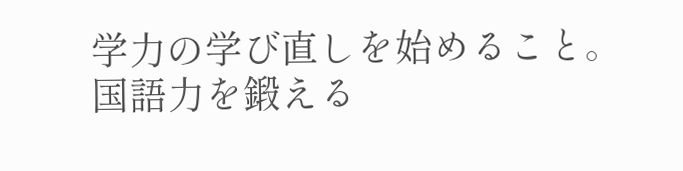学力の学び直しを始めること。国語力を鍛える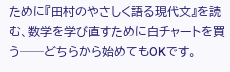ために『田村のやさしく語る現代文』を読む、数学を学び直すために白チャートを買う──どちらから始めてもOKです。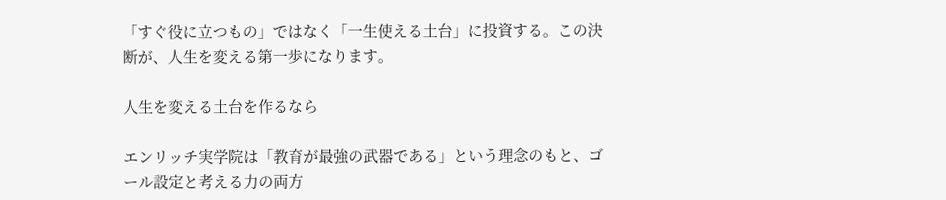「すぐ役に立つもの」ではなく「一生使える土台」に投資する。この決断が、人生を変える第一歩になります。

人生を変える土台を作るなら

エンリッチ実学院は「教育が最強の武器である」という理念のもと、ゴール設定と考える力の両方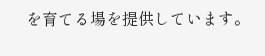を育てる場を提供しています。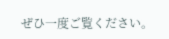ぜひ一度ご覧ください。